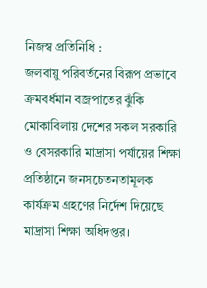নিজস্ব প্রতিনিধি :
জলবায়ু পরিবর্তনের বিরূপ প্রভাবে ক্রমবর্ধমান বজ্রপাতের ঝুঁকি মোকাবিলায় দেশের সকল সরকারি ও বেসরকারি মাদ্রাসা পর্যায়ের শিক্ষা প্রতিষ্ঠানে জনসচেতনতামূলক কার্যক্রম গ্রহণের নির্দেশ দিয়েছে মাদ্রাসা শিক্ষা অধিদপ্তর।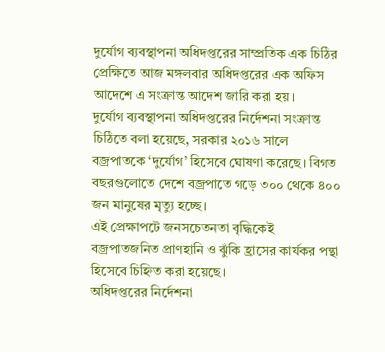দুর্যোগ ব্যবস্থাপনা অধিদপ্তরের সাম্প্রতিক এক চিঠির প্রেক্ষিতে আজ মঙ্গলবার অধিদপ্তরের এক অফিস আদেশে এ সংক্রান্ত আদেশ জারি করা হয়।
দুর্যোগ ব্যবস্থাপনা অধিদপ্তরের নির্দেশনা সংক্রান্ত চিঠিতে বলা হয়েছে, সরকার ২০১৬ সালে বজ্রপাতকে ‘দুর্যোগ’ হিসেবে ঘোষণা করেছে। বিগত বছরগুলোতে দেশে বজ্রপাতে গড়ে ৩০০ থেকে ৪০০ জন মানুষের মৃত্যু হচ্ছে।
এই প্রেক্ষাপটে জনসচেতনতা বৃদ্ধিকেই বজ্রপাতজনিত প্রাণহানি ও ঝুঁকি হ্রাসের কার্যকর পন্থা হিসেবে চিহ্নিত করা হয়েছে।
অধিদপ্তরের নির্দেশনা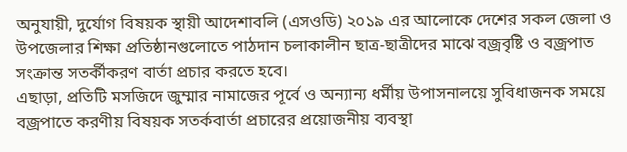অনুযায়ী, দুর্যোগ বিষয়ক স্থায়ী আদেশাবলি (এসওডি) ২০১৯ এর আলোকে দেশের সকল জেলা ও উপজেলার শিক্ষা প্রতিষ্ঠানগুলোতে পাঠদান চলাকালীন ছাত্র-ছাত্রীদের মাঝে বজ্রবৃষ্টি ও বজ্রপাত সংক্রান্ত সতর্কীকরণ বার্তা প্রচার করতে হবে।
এছাড়া, প্রতিটি মসজিদে জুম্মার নামাজের পূর্বে ও অন্যান্য ধর্মীয় উপাসনালয়ে সুবিধাজনক সময়ে বজ্রপাতে করণীয় বিষয়ক সতর্কবার্তা প্রচারের প্রয়োজনীয় ব্যবস্থা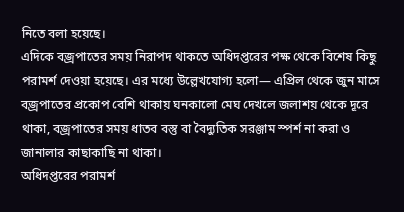নিতে বলা হয়েছে।
এদিকে বজ্রপাতের সময় নিরাপদ থাকতে অধিদপ্তরের পক্ষ থেকে বিশেষ কিছু পরামর্শ দেওয়া হয়েছে। এর মধ্যে উল্লেখযোগ্য হলো— এপ্রিল থেকে জুন মাসে বজ্রপাতের প্রকোপ বেশি থাকায় ঘনকালো মেঘ দেখলে জলাশয় থেকে দূরে থাকা, বজ্রপাতের সময় ধাতব বস্তু বা বৈদ্যুতিক সরঞ্জাম স্পর্শ না করা ও জানালার কাছাকাছি না থাকা।
অধিদপ্তরের পরামর্শ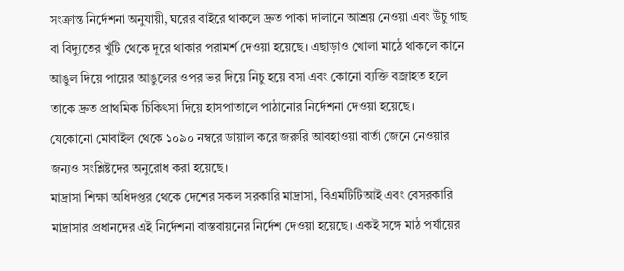সংক্রান্ত নির্দেশনা অনুযায়ী, ঘরের বাইরে থাকলে দ্রুত পাকা দালানে আশ্রয় নেওয়া এবং উঁচু গাছ বা বিদ্যুতের খুঁটি থেকে দূরে থাকার পরামর্শ দেওয়া হয়েছে। এছাড়াও খোলা মাঠে থাকলে কানে আঙুল দিয়ে পায়ের আঙুলের ওপর ভর দিয়ে নিচু হয়ে বসা এবং কোনো ব্যক্তি বজ্রাহত হলে তাকে দ্রুত প্রাথমিক চিকিৎসা দিয়ে হাসপাতালে পাঠানোর নির্দেশনা দেওয়া হয়েছে।
যেকোনো মোবাইল থেকে ১০৯০ নম্বরে ডায়াল করে জরুরি আবহাওয়া বার্তা জেনে নেওয়ার জন্যও সংশ্লিষ্টদের অনুরোধ করা হয়েছে।
মাদ্রাসা শিক্ষা অধিদপ্তর থেকে দেশের সকল সরকারি মাদ্রাসা, বিএমটিটিআই এবং বেসরকারি মাদ্রাসার প্রধানদের এই নির্দেশনা বাস্তবায়নের নির্দেশ দেওয়া হয়েছে। একই সঙ্গে মাঠ পর্যায়ের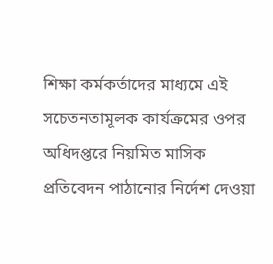শিক্ষা কর্মকর্তাদের মাধ্যমে এই সচেতনতামূলক কার্যক্রমের ওপর অধিদপ্তরে নিয়মিত মাসিক প্রতিবেদন পাঠানোর নির্দেশ দেওয়া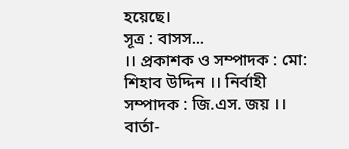হয়েছে।
সূত্র : বাসস...
।। প্রকাশক ও সম্পাদক : মো: শিহাব উদ্দিন ।। নির্বাহী সম্পাদক : জি.এস. জয় ।। বার্তা-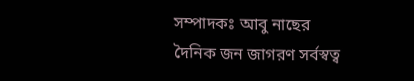সম্পাদকঃ আবু নাছের
দৈনিক জন জাগরণ সর্বস্বত্ব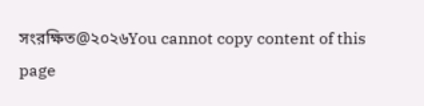সংরক্ষিত@২০২৬You cannot copy content of this page